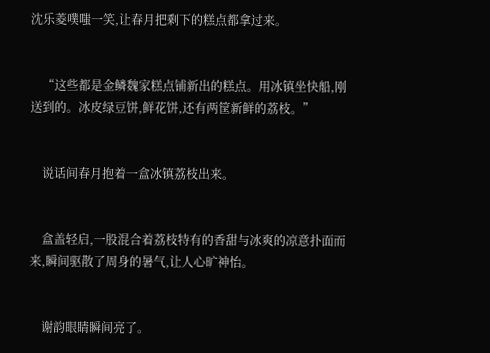沈乐菱噗嗤一笑,让春月把剩下的糕点都拿过来。


    “这些都是金鳞魏家糕点铺新出的糕点。用冰镇坐快船,刚送到的。冰皮绿豆饼,鲜花饼,还有两筐新鲜的荔枝。”


    说话间春月抱着一盒冰镇荔枝出来。


    盒盖轻启,一股混合着荔枝特有的香甜与冰爽的凉意扑面而来,瞬间驱散了周身的暑气,让人心旷神怡。


    谢韵眼睛瞬间亮了。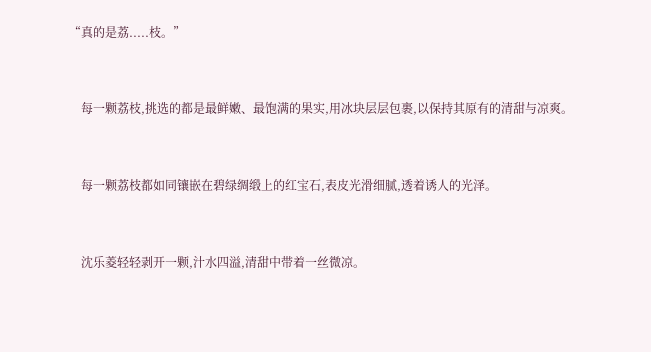“真的是荔.....枝。”


    每一颗荔枝,挑选的都是最鲜嫩、最饱满的果实,用冰块层层包裹,以保持其原有的清甜与凉爽。


    每一颗荔枝都如同镶嵌在碧绿绸缎上的红宝石,表皮光滑细腻,透着诱人的光泽。


    沈乐菱轻轻剥开一颗,汁水四溢,清甜中带着一丝微凉。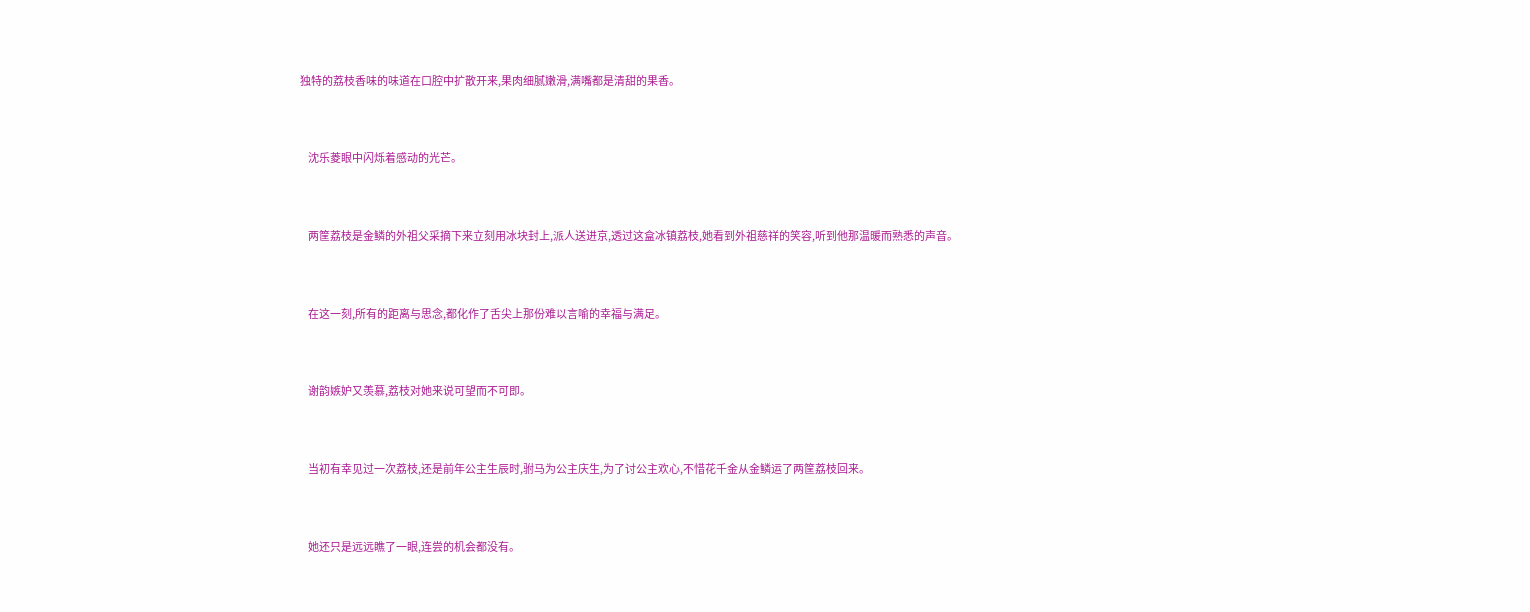独特的荔枝香味的味道在口腔中扩散开来,果肉细腻嫩滑,满嘴都是清甜的果香。


    沈乐菱眼中闪烁着感动的光芒。


    两筐荔枝是金鳞的外祖父采摘下来立刻用冰块封上,派人送进京,透过这盒冰镇荔枝,她看到外祖慈祥的笑容,听到他那温暖而熟悉的声音。


    在这一刻,所有的距离与思念,都化作了舌尖上那份难以言喻的幸福与满足。


    谢韵嫉妒又羡慕,荔枝对她来说可望而不可即。


    当初有幸见过一次荔枝,还是前年公主生辰时,驸马为公主庆生,为了讨公主欢心,不惜花千金从金鳞运了两筐荔枝回来。


    她还只是远远瞧了一眼,连尝的机会都没有。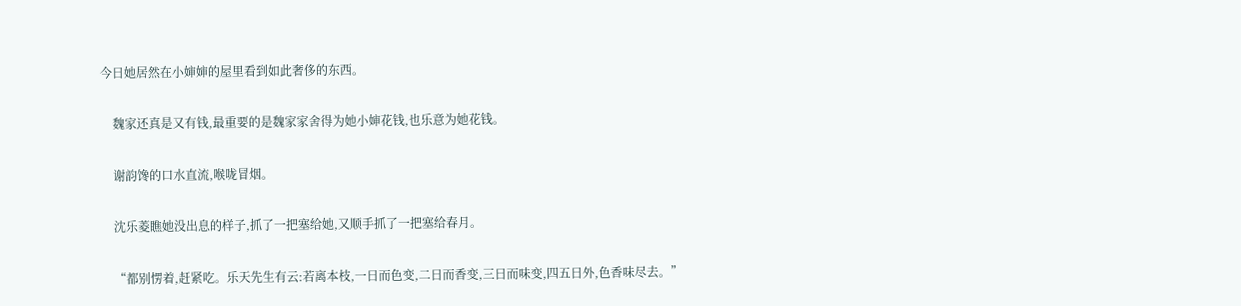今日她居然在小婶婶的屋里看到如此奢侈的东西。


    魏家还真是又有钱,最重要的是魏家家舍得为她小婶花钱,也乐意为她花钱。


    谢韵馋的口水直流,喉咙冒烟。


    沈乐菱瞧她没出息的样子,抓了一把塞给她,又顺手抓了一把塞给春月。


    “都别愣着,赶紧吃。乐天先生有云:若离本枝,一日而色变,二日而香变,三日而味变,四五日外,色香味尽去。”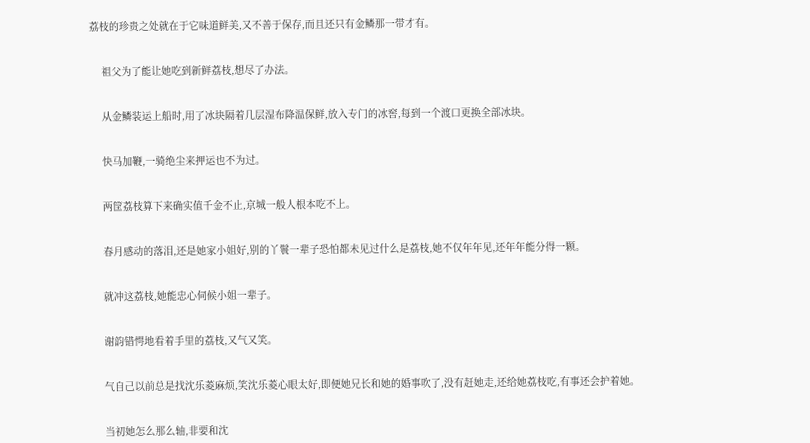荔枝的珍贵之处就在于它味道鲜美,又不善于保存,而且还只有金鳞那一带才有。


    祖父为了能让她吃到新鲜荔枝,想尽了办法。


    从金鳞装运上船时,用了冰块隔着几层湿布降温保鲜,放入专门的冰窖,每到一个渡口更换全部冰块。


    快马加鞭,一骑绝尘来押运也不为过。


    两筐荔枝算下来确实值千金不止,京城一般人根本吃不上。


    春月感动的落泪,还是她家小姐好,别的丫鬟一辈子恐怕都未见过什么是荔枝,她不仅年年见,还年年能分得一颗。


    就冲这荔枝,她能忠心伺候小姐一辈子。


    谢韵错愕地看着手里的荔枝,又气又笑。


    气自己以前总是找沈乐菱麻烦,笑沈乐菱心眼太好,即便她兄长和她的婚事吹了,没有赶她走,还给她荔枝吃,有事还会护着她。


    当初她怎么那么轴,非要和沈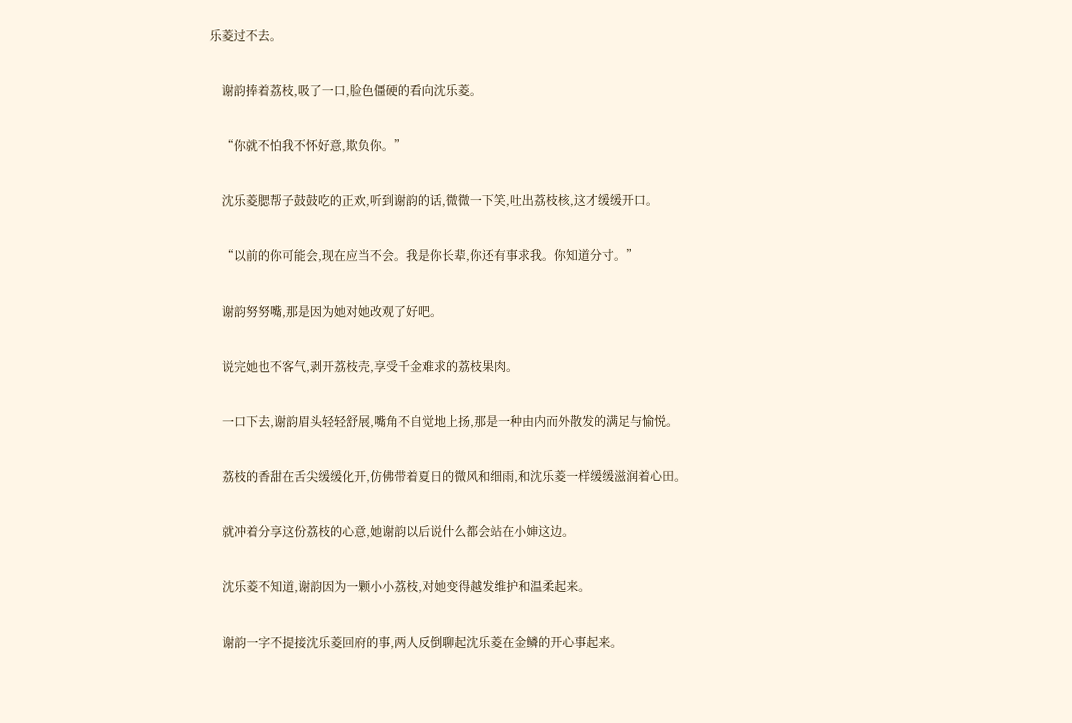乐菱过不去。


    谢韵捧着荔枝,吸了一口,脸色僵硬的看向沈乐菱。


    “你就不怕我不怀好意,欺负你。”


    沈乐菱腮帮子鼓鼓吃的正欢,听到谢韵的话,微微一下笑,吐出荔枝核,这才缓缓开口。


    “以前的你可能会,现在应当不会。我是你长辈,你还有事求我。你知道分寸。”


    谢韵努努嘴,那是因为她对她改观了好吧。


    说完她也不客气,剥开荔枝壳,享受千金难求的荔枝果肉。


    一口下去,谢韵眉头轻轻舒展,嘴角不自觉地上扬,那是一种由内而外散发的满足与愉悦。


    荔枝的香甜在舌尖缓缓化开,仿佛带着夏日的微风和细雨,和沈乐菱一样缓缓滋润着心田。


    就冲着分享这份荔枝的心意,她谢韵以后说什么都会站在小婶这边。


    沈乐菱不知道,谢韵因为一颗小小荔枝,对她变得越发维护和温柔起来。


    谢韵一字不提接沈乐菱回府的事,两人反倒聊起沈乐菱在金鳞的开心事起来。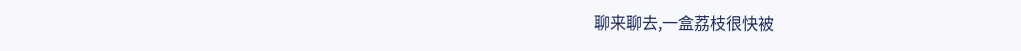聊来聊去,一盒荔枝很快被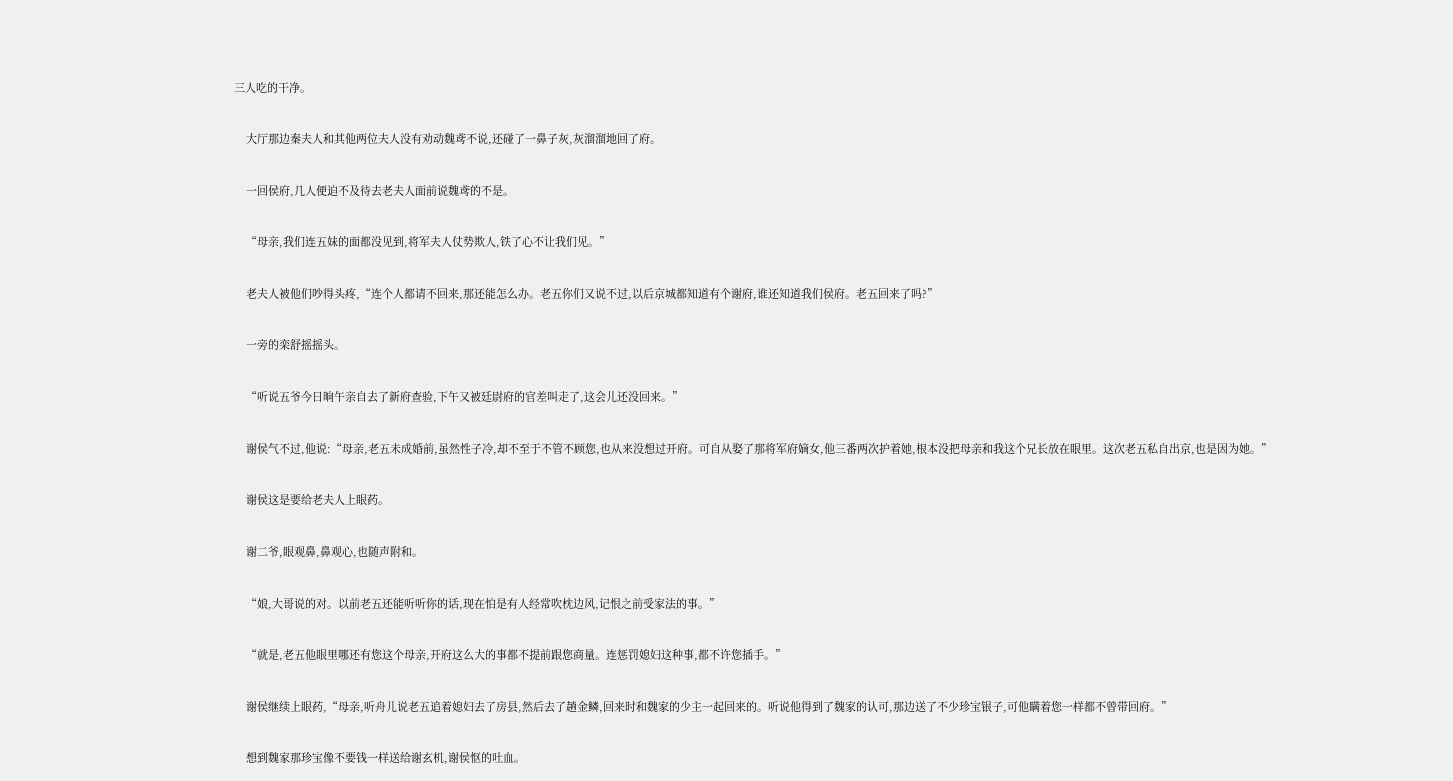三人吃的干净。


    大厅那边秦夫人和其他两位夫人没有劝动魏鸢不说,还碰了一鼻子灰,灰溜溜地回了府。


    一回侯府,几人便迫不及待去老夫人面前说魏鸢的不是。


    “母亲,我们连五妹的面都没见到,将军夫人仗势欺人,铁了心不让我们见。”


    老夫人被他们吵得头疼,“连个人都请不回来,那还能怎么办。老五你们又说不过,以后京城都知道有个谢府,谁还知道我们侯府。老五回来了吗?”


    一旁的栾舒摇摇头。


    “听说五爷今日晌午亲自去了新府查验,下午又被廷尉府的官差叫走了,这会儿还没回来。”


    谢侯气不过,他说:“母亲,老五未成婚前,虽然性子冷,却不至于不管不顾您,也从来没想过开府。可自从娶了那将军府嫡女,他三番两次护着她,根本没把母亲和我这个兄长放在眼里。这次老五私自出京,也是因为她。”


    谢侯这是要给老夫人上眼药。


    谢二爷,眼观鼻,鼻观心,也随声附和。


    “娘,大哥说的对。以前老五还能听听你的话,现在怕是有人经常吹枕边风,记恨之前受家法的事。”


    “就是,老五他眼里哪还有您这个母亲,开府这么大的事都不提前跟您商量。连惩罚媳妇这种事,都不许您插手。”


    谢侯继续上眼药,“母亲,听舟儿说老五追着媳妇去了房县,然后去了趟金鳞,回来时和魏家的少主一起回来的。听说他得到了魏家的认可,那边送了不少珍宝银子,可他瞒着您一样都不曾带回府。”


    想到魏家那珍宝像不要钱一样送给谢玄机,谢侯怄的吐血。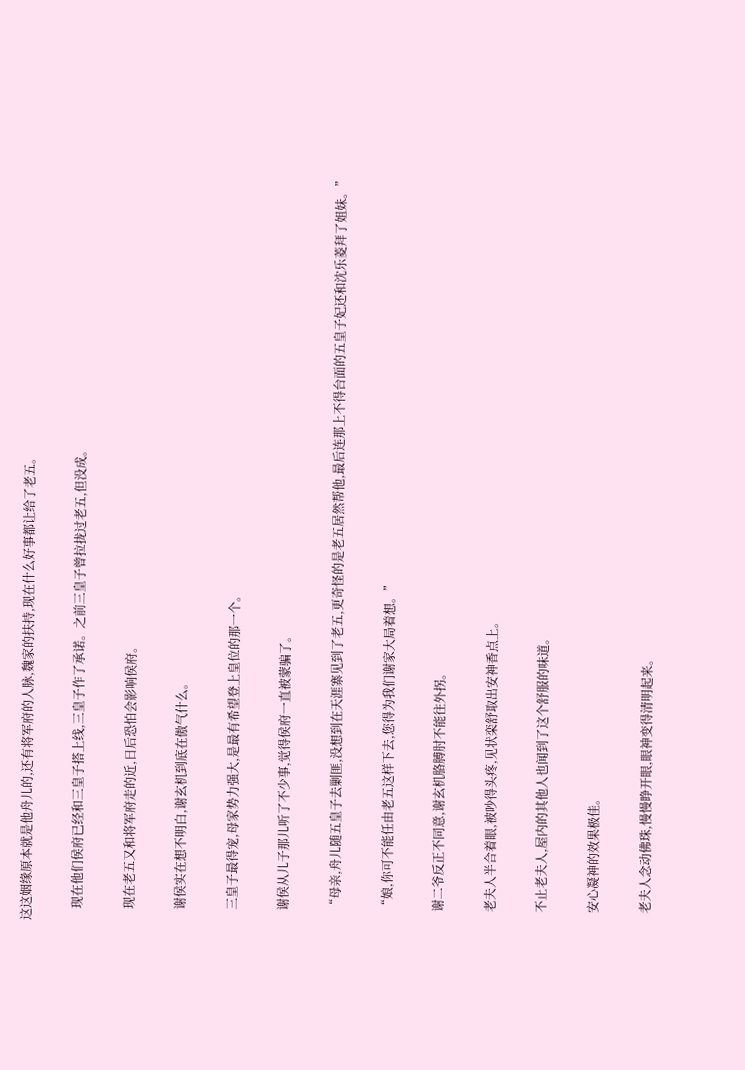这这姻缘原本就是他舟儿的,还有将军府的人脉,魏家的扶持,现在什么好事都让给了老五。


    现在他们侯府已经和三皇子搭上线,三皇子作了承诺。之前三皇子曾拉拢过老五,但没成。


    现在老五又和将军府走的近,日后恐怕会影响侯府。


    谢侯实在想不明白,谢玄机到底在傲气什么。


    三皇子最得宠,母家势力强大,是最有希望登上皇位的那一个。


    谢侯从儿子那儿听了不少事,觉得侯府一直被蒙骗了。


    “母亲,舟儿随五皇子去剿匪,没想到在天涯寨见到了老五,更奇怪的是老五居然帮他,最后连那上不得台面的五皇子妃还和沈乐菱拜了姐妹。”


    “娘,你可不能任由老五这样下去,您得为我们谢家大局着想。”


    谢二爷反正不同意,谢玄机胳膊肘不能往外拐。


    老夫人半合着眼,被吵得头疼,见状栾舒取出安神香点上。


    不止老夫人,屋内的其他人也闻到了这个舒服的味道。


    安心凝神的效果极佳。


    老夫人念动佛珠,慢慢睁开眼,眼神变得清明起来。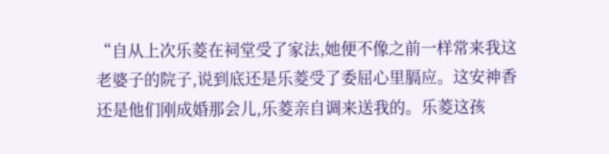“自从上次乐菱在祠堂受了家法,她便不像之前一样常来我这老婆子的院子,说到底还是乐菱受了委屈心里膈应。这安神香还是他们刚成婚那会儿,乐菱亲自调来送我的。乐菱这孩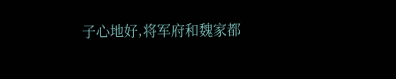子心地好,将军府和魏家都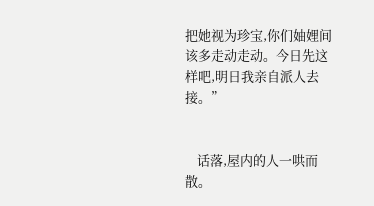把她视为珍宝,你们妯娌间该多走动走动。今日先这样吧,明日我亲自派人去接。”


    话落,屋内的人一哄而散。